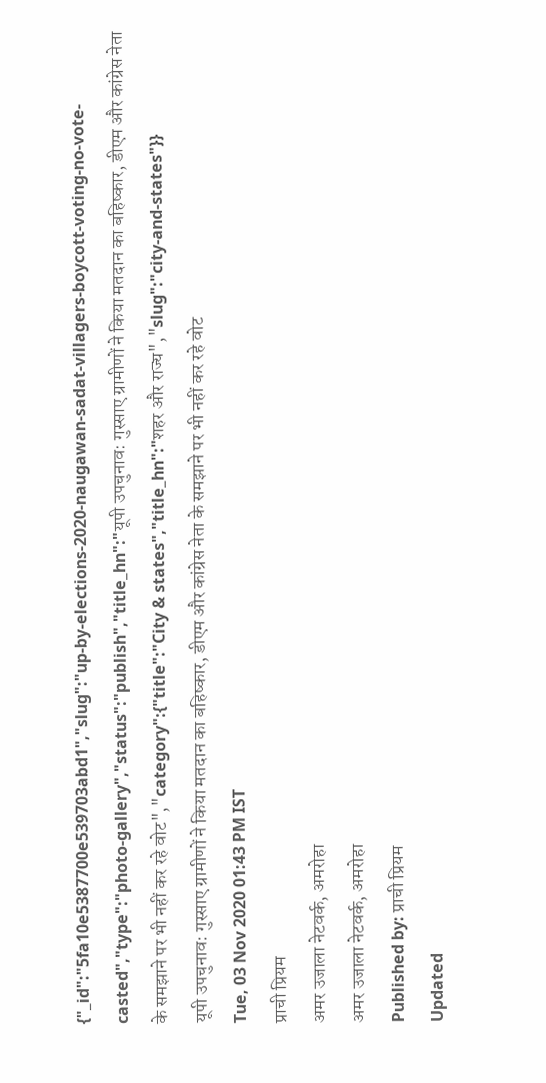{"_id":"5fa10e5387700e539703abd1","slug":"up-by-elections-2020-naugawan-sadat-villagers-boycott-voting-no-vote-casted","type":"photo-gallery","status":"publish","title_hn":"यूपी उपचुनाव: गुस्साए ग्रामीणों ने किया मतदान का बहिष्कार, डीएम और कांग्रेस नेता के समझाने पर भी नहीं कर रहे वोट","category":{"title":"City & states","title_hn":"शहर और राज्य","slug":"city-and-states"}}
यूपी उपचुनाव: गुस्साए ग्रामीणों ने किया मतदान का बहिष्कार, डीएम और कांग्रेस नेता के समझाने पर भी नहीं कर रहे वोट
Tue, 03 Nov 2020 01:43 PM IST
प्राची प्रियम
अमर उजाला नेटवर्क, अमरोहा
अमर उजाला नेटवर्क, अमरोहा
Published by: प्राची प्रियम
Updated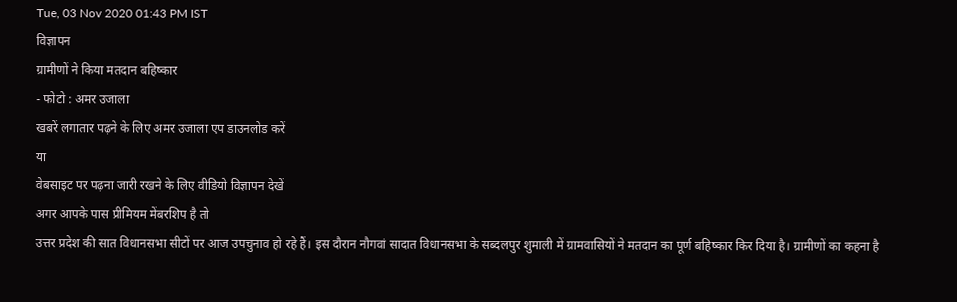Tue, 03 Nov 2020 01:43 PM IST
विज्ञापन
ग्रामीणों ने किया मतदान बहिष्कार
- फोटो : अमर उजाला
खबरें लगातार पढ़ने के लिए अमर उजाला एप डाउनलोड करें
या
वेबसाइट पर पढ़ना जारी रखने के लिए वीडियो विज्ञापन देखें
अगर आपके पास प्रीमियम मेंबरशिप है तो
उत्तर प्रदेश की सात विधानसभा सीटों पर आज उपचुनाव हो रहे हैं। इस दौरान नौगवां सादात विधानसभा के सब्दलपुर शुमाली में ग्रामवासियों ने मतदान का पूर्ण बहिष्कार किर दिया है। ग्रामीणों का कहना है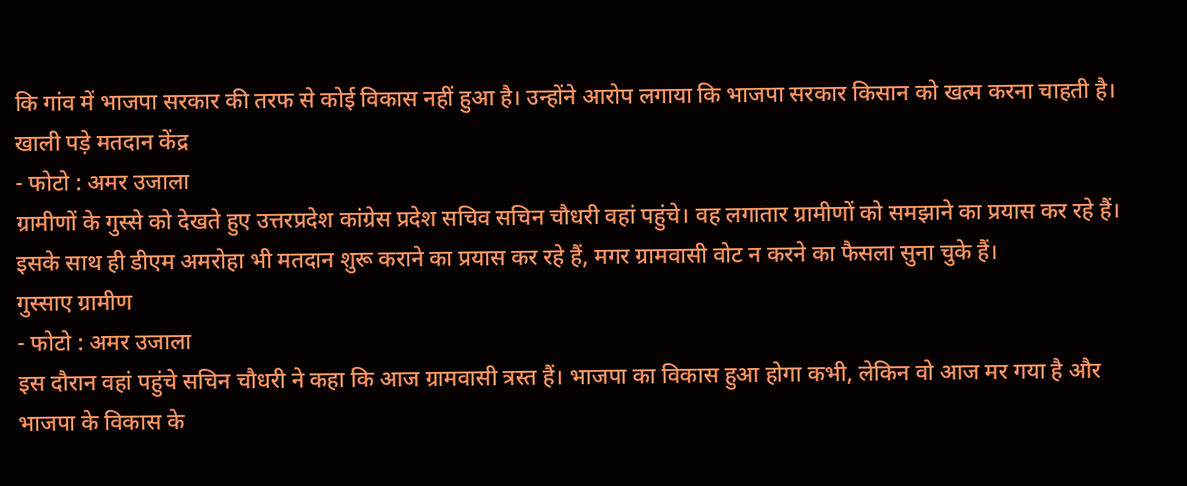कि गांव में भाजपा सरकार की तरफ से कोई विकास नहीं हुआ है। उन्होंने आरोप लगाया कि भाजपा सरकार किसान को खत्म करना चाहती है।
खाली पड़े मतदान केंद्र
- फोटो : अमर उजाला
ग्रामीणों के गुस्से को देखते हुए उत्तरप्रदेश कांग्रेस प्रदेश सचिव सचिन चौधरी वहां पहुंचे। वह लगातार ग्रामीणों को समझाने का प्रयास कर रहे हैं। इसके साथ ही डीएम अमरोहा भी मतदान शुरू कराने का प्रयास कर रहे हैं, मगर ग्रामवासी वोट न करने का फैसला सुना चुके हैं।
गुस्साए ग्रामीण
- फोटो : अमर उजाला
इस दौरान वहां पहुंचे सचिन चौधरी ने कहा कि आज ग्रामवासी त्रस्त हैं। भाजपा का विकास हुआ होगा कभी, लेकिन वो आज मर गया है और भाजपा के विकास के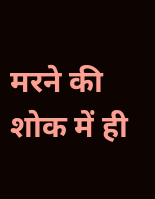मरने की शोक में ही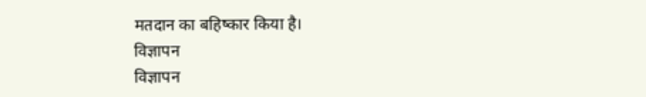मतदान का बहिष्कार किया है।
विज्ञापन
विज्ञापन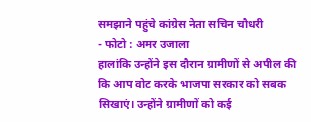समझाने पहुंचे कांग्रेस नेता सचिन चौधरी
- फोटो : अमर उजाला
हालांकि उन्होंने इस दौरान ग्रामीणों से अपील की कि आप वोट करके भाजपा सरकार को सबक सिखाएं। उन्होंने ग्रामीणों को कई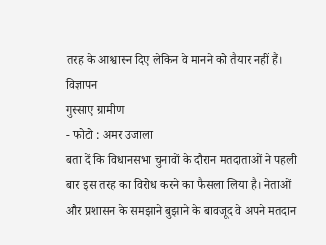तरह के आश्वास्न दिए लेकिन वे मानने को तैयार नहीं हैं।
विज्ञापन
गुस्साए ग्रामीण
- फोटो : अमर उजाला
बता दें कि विधानसभा चुनावों के दौरान मतदाताओं ने पहली बार इस तरह का विरोध करने का फैसला लिया है। नेताओं और प्रशासन के समझाने बुझाने के बावजूद वे अपने मतदान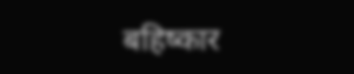बहिष्कार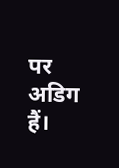पर अडिग हैं।